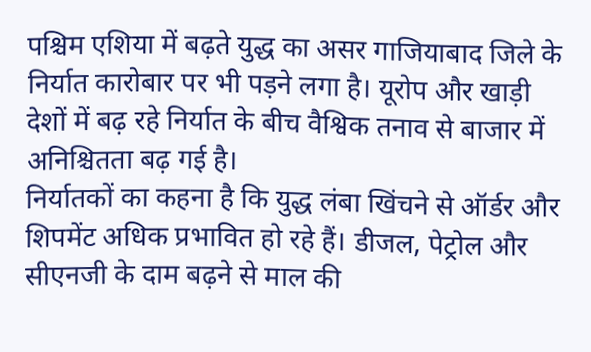पश्चिम एशिया में बढ़ते युद्ध का असर गाजियाबाद जिले के निर्यात कारोबार पर भी पड़ने लगा है। यूरोप और खाड़ी देशों में बढ़ रहे निर्यात के बीच वैश्विक तनाव से बाजार में अनिश्चितता बढ़ गई है।
निर्यातकों का कहना है कि युद्ध लंबा खिंचने से ऑर्डर और शिपमेंट अधिक प्रभावित हो रहे हैं। डीजल, पेट्रोल और सीएनजी के दाम बढ़ने से माल की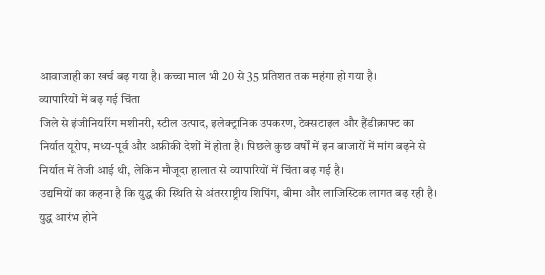आवाजाही का खर्च बढ़ गया है। कच्चा माल भी 20 से 35 प्रतिशत तक महंगा हो गया है।
व्यापारियों में बढ़ गई चिंता
जिले से इंजीनियरिंग मशीनरी, स्टील उत्पाद, इलेक्ट्रानिक उपकरण, टेक्सटाइल और हैंडीक्राफ्ट का निर्यात यूरोप, मध्य-पूर्व और अफ्रीकी देशों में होता है। पिछले कुछ वर्षों में इन बाजारों में मांग बढ़ने से निर्यात में तेजी आई थी, लेकिन मौजूदा हालात से व्यापारियों में चिंता बढ़ गई है।
उद्यमियों का कहना है कि युद्ध की स्थिति से अंतरराष्ट्रीय शिपिंग, बीमा और लाजिस्टिक लागत बढ़ रही है। युद्ध आरंभ होने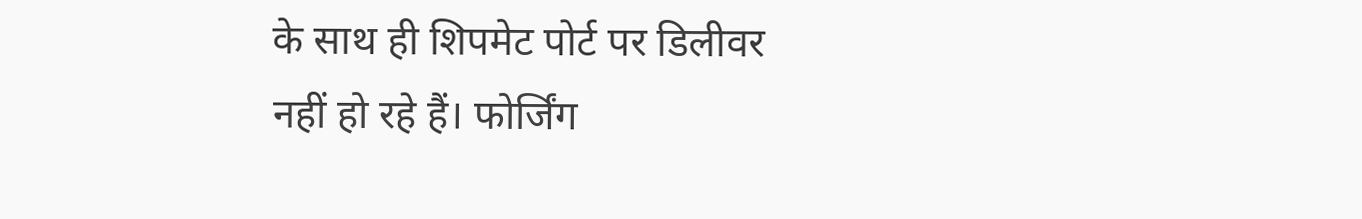के साथ ही शिपमेट पोर्ट पर डिलीवर नहीं हो रहे हैं। फोर्जिंग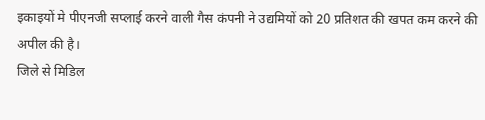इकाइयों मे पीएनजी सप्लाई करने वाली गैस कंपनी ने उद्यमियों को 20 प्रतिशत की खपत कम करने की अपील की है।
जिले से मिडिल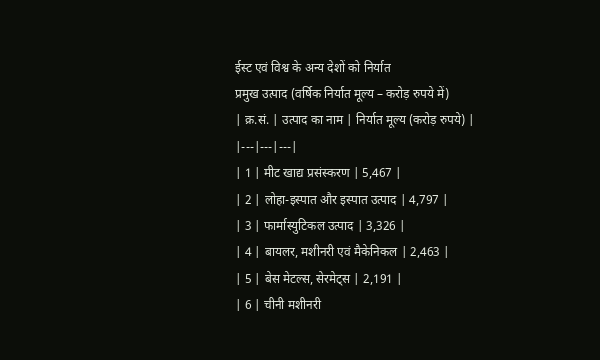ईस्ट एवं विश्व के अन्य देशों को निर्यात
प्रमुख उत्पाद (वर्षिक निर्यात मूल्य – करोड़ रुपये में)
| क्र.सं. | उत्पाद का नाम | निर्यात मूल्य (करोड़ रुपये) |
|---|---|---|
| 1 | मीट खाद्य प्रसंस्करण | 5,467 |
| 2 | लोहा-इस्पात और इस्पात उत्पाद | 4,797 |
| 3 | फार्मास्युटिकल उत्पाद | 3,326 |
| 4 | बायलर, मशीनरी एवं मैकेनिकल | 2,463 |
| 5 | बेस मेटल्स, सेरमेट्स | 2,191 |
| 6 | चीनी मशीनरी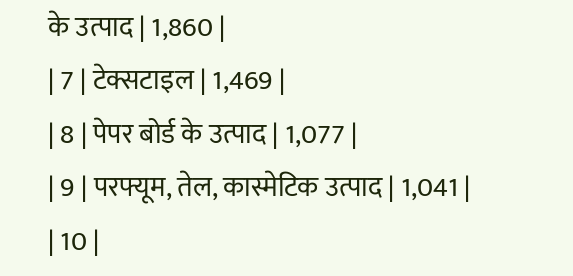के उत्पाद | 1,860 |
| 7 | टेक्सटाइल | 1,469 |
| 8 | पेपर बोर्ड के उत्पाद | 1,077 |
| 9 | परफ्यूम, तेल, कास्मेटिक उत्पाद | 1,041 |
| 10 |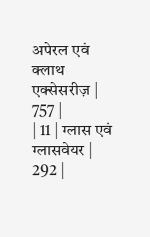अपेरल एवं क्लाथ एक्सेसरीज़ | 757 |
| 11 | ग्लास एवं ग्लासवेयर | 292 |